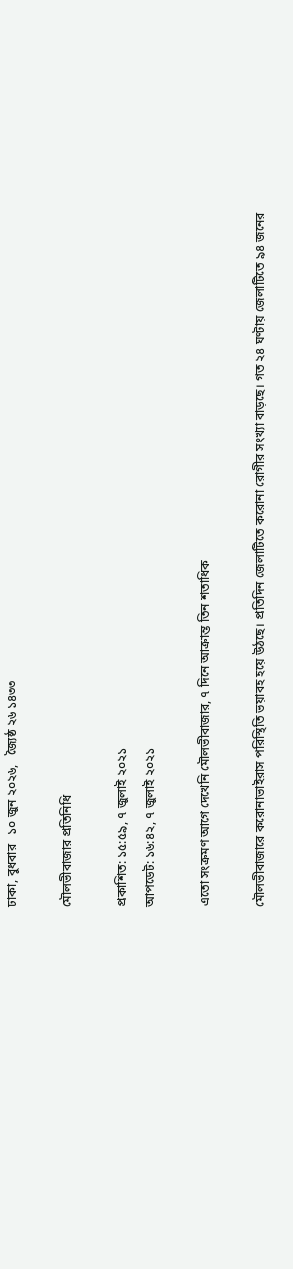ঢাকা, বুধবার   ১০ জুন ২০২৬,   জ্যৈষ্ঠ ২৬ ১৪৩৩

মৌলভীবাজার প্রতিনিধি

প্রকাশিত: ১৫:৫৯, ৭ জুলাই ২০২১
আপডেট: ১৬:৪২, ৭ জুলাই ২০২১

এতো সংক্রমণ আগে দেখেনি মৌলভীবাজার, ৭ দিনে আক্রান্ত তিন শতাধিক

মৌলভীবাজারে করোনাভাইরাস পরিস্থিতি ভয়াবহ হয়ে উঠছে। প্রতিদিন জেলাটিতে করোনা রোগীর সংখ্যা বাড়ছে। গত ২৪ ঘণ্টায় জেলাটিতে ৯৪ জনের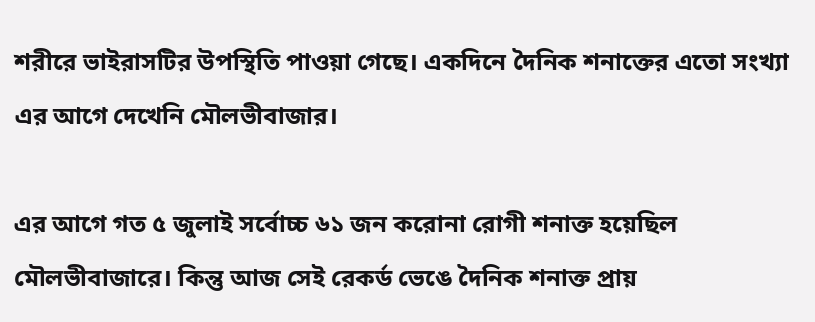শরীরে ভাইরাসটির উপস্থিতি পাওয়া গেছে। একদিনে দৈনিক শনাক্তের এতো সংখ্যা এর আগে দেখেনি মৌলভীবাজার।

এর আগে গত ৫ জুলাই সর্বোচ্চ ৬১ জন করোনা রোগী শনাক্ত হয়েছিল মৌলভীবাজারে। কিন্তু আজ সেই রেকর্ড ভেঙে দৈনিক শনাক্ত প্রায়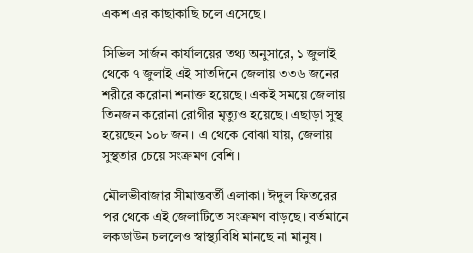একশ এর কাছাকাছি চলে এসেছে।

সিভিল সার্জন কার্যালয়ের তথ্য অনুসারে, ১ জুলাই থেকে ৭ জুলাই এই সাতদিনে জেলায় ৩৩৬ জনের শরীরে করোনা শনাক্ত হয়েছে। একই সময়ে জেলায় তিনজন করোনা রোগীর মৃত্যুও হয়েছে। এছাড়া সুস্থ হয়েছেন ১০৮ জন। এ থেকে বোঝা যায়, জেলায় সুস্থতার চেয়ে সংক্রমণ বেশি।

মৌলভীবাজার সীমান্তবর্তী এলাকা। ঈদুল ফিতরের পর থেকে এই জেলাটিতে সংক্রমণ বাড়ছে। বর্তমানে লকডাউন চললেও স্বাস্থ্যবিধি মানছে না মানুষ।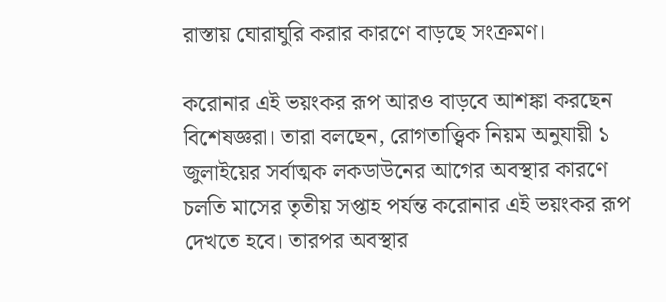রাস্তায় ঘোরাঘুরি করার কারণে বাড়ছে সংক্রমণ।

করোনার এই ভয়ংকর রূপ আরও বাড়বে আশঙ্কা করছেন বিশেষজ্ঞরা। তারা বলছেন, রোগতাত্ত্বিক নিয়ম অনুযায়ী ১ জুলাইয়ের সর্বাত্মক লকডাউনের আগের অবস্থার কারণে চলতি মাসের তৃতীয় সপ্তাহ পর্যন্ত করোনার এই ভয়ংকর রূপ দেখতে হবে। তারপর অবস্থার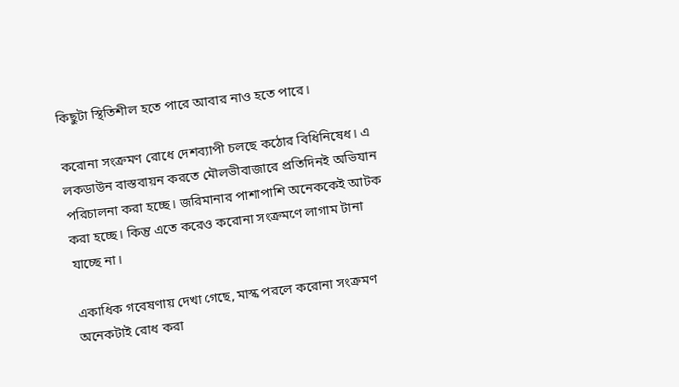কিছুটা স্থিতিশীল হতে পারে আবার নাও হতে পারে।

করোনা সংক্রমণ রোধে দেশব্যাপী চলছে কঠোর বিধিনিষেধ। এ লকডাউন বাস্তবায়ন করতে মৌলভীবাজারে প্রতিদিনই অভিযান পরিচালনা করা হচ্ছে। জরিমানার পাশাপাশি অনেককেই আটক করা হচ্ছে। কিন্তু এতে করেও করোনা সংক্রমণে লাগাম টানা যাচ্ছে না।

একাধিক গবেষণায় দেখা গেছে, মাস্ক পরলে করোনা সংক্রমণ অনেকটাই রোধ করা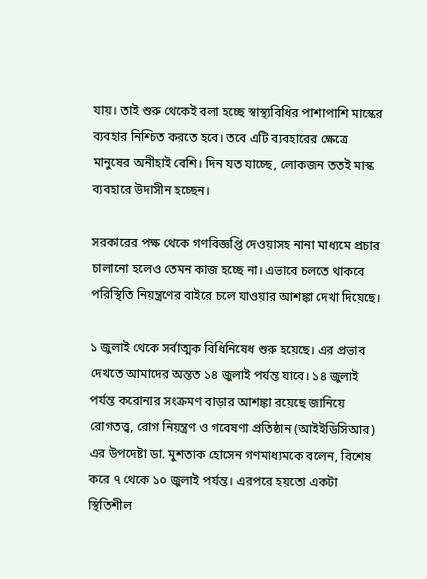যায়। তাই শুরু থেকেই বলা হচ্ছে স্বাস্থ্যবিধির পাশাপাশি মাস্কের ব্যবহার নিশ্চিত করতে হবে। তবে এটি ব্যবহারের ক্ষেত্রে মানুষের অনীহাই বেশি। দিন যত যাচ্ছে, লোকজন ততই মাস্ক ব্যবহারে উদাসীন হচ্ছেন।

সরকারের পক্ষ থেকে গণবিজ্ঞপ্তি দেওয়াসহ নানা মাধ্যমে প্রচার চালানো হলেও তেমন কাজ হচ্ছে না। এভাবে চলতে থাকবে পরিস্থিতি নিয়ন্ত্রণের বাইরে চলে যাওয়ার আশঙ্কা দেখা দিয়েছে।

১ জুলাই থেকে সর্বাত্মক বিধিনিষেধ শুরু হয়েছে। এর প্রভাব দেখতে আমাদের অন্তত ১৪ জুলাই পর্যন্ত যাবে। ১৪ জুলাই পর্যন্ত করোনার সংক্রমণ বাড়ার আশঙ্কা রয়েছে জানিয়ে রোগতত্ত্ব, রোগ নিয়ন্ত্রণ ও গবেষণা প্রতিষ্ঠান (আইইডিসিআর) এর উপদেষ্টা ডা. মুশতাক হোসেন গণমাধ্যমকে বলেন, বিশেষ করে ৭ থেকে ১০ জুলাই পর্যন্ত। এরপরে হয়তো একটা স্থিতিশীল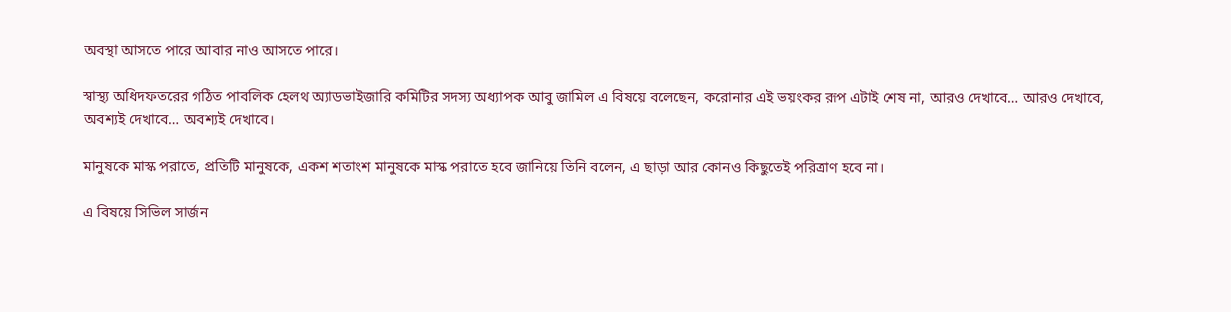অবস্থা আসতে পারে আবার নাও আসতে পারে।

স্বাস্থ্য অধিদফতরের গঠিত পাবলিক হেলথ অ্যাডভাইজারি কমিটির সদস্য অধ্যাপক আবু জামিল এ বিষয়ে বলেছেন, করোনার এই ভয়ংকর রূপ এটাই শেষ না, আরও দেখাবে… আরও দেখাবে, অবশ্যই দেখাবে… অবশ্যই দেখাবে।

মানুষকে মাস্ক পরাতে, প্রতিটি মানুষকে, একশ শতাংশ মানুষকে মাস্ক পরাতে হবে জানিয়ে তিনি বলেন, এ ছাড়া আর কোনও কিছুতেই পরিত্রাণ হবে না।

এ বিষয়ে সিভিল সার্জন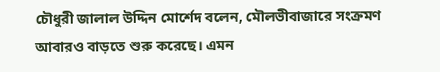চৌধুরী জালাল উদ্দিন মোর্শেদ বলেন, মৌলভীবাজারে সংক্রমণ আবারও বাড়তে শুরু করেছে। এমন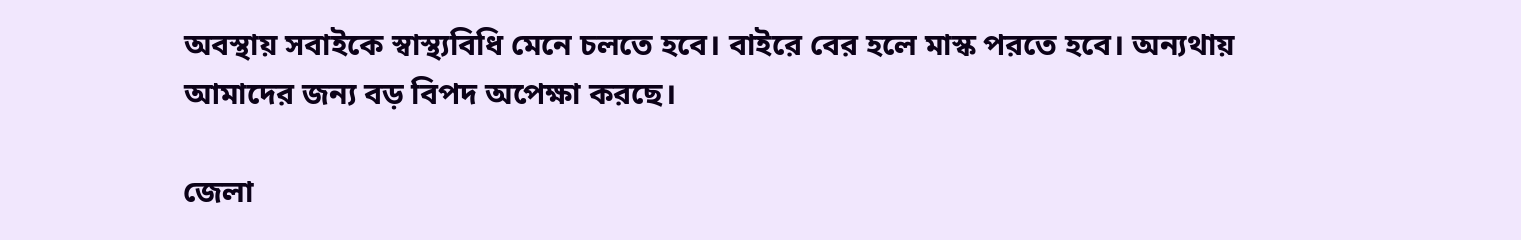অবস্থায় সবাইকে স্বাস্থ্যবিধি মেনে চলতে হবে। বাইরে বের হলে মাস্ক পরতে হবে। অন্যথায় আমাদের জন্য বড় বিপদ অপেক্ষা করছে।

জেলা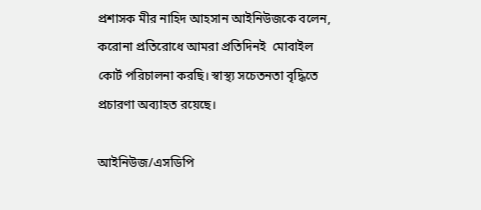প্রশাসক মীর নাহিদ আহসান আইনিউজকে বলেন, করোনা প্রতিরোধে আমরা প্রতিদিনই  মোবাইল কোর্ট পরিচালনা করছি। স্বাস্থ্য সচেতনতা বৃদ্ধিতে প্রচারণা অব্যাহত রয়েছে।

আইনিউজ/এসডিপি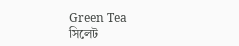Green Tea
সিলেট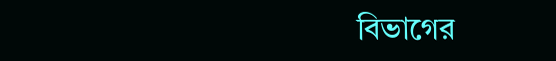বিভাগের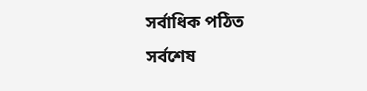সর্বাধিক পঠিত
সর্বশেষ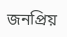জনপ্রিয়